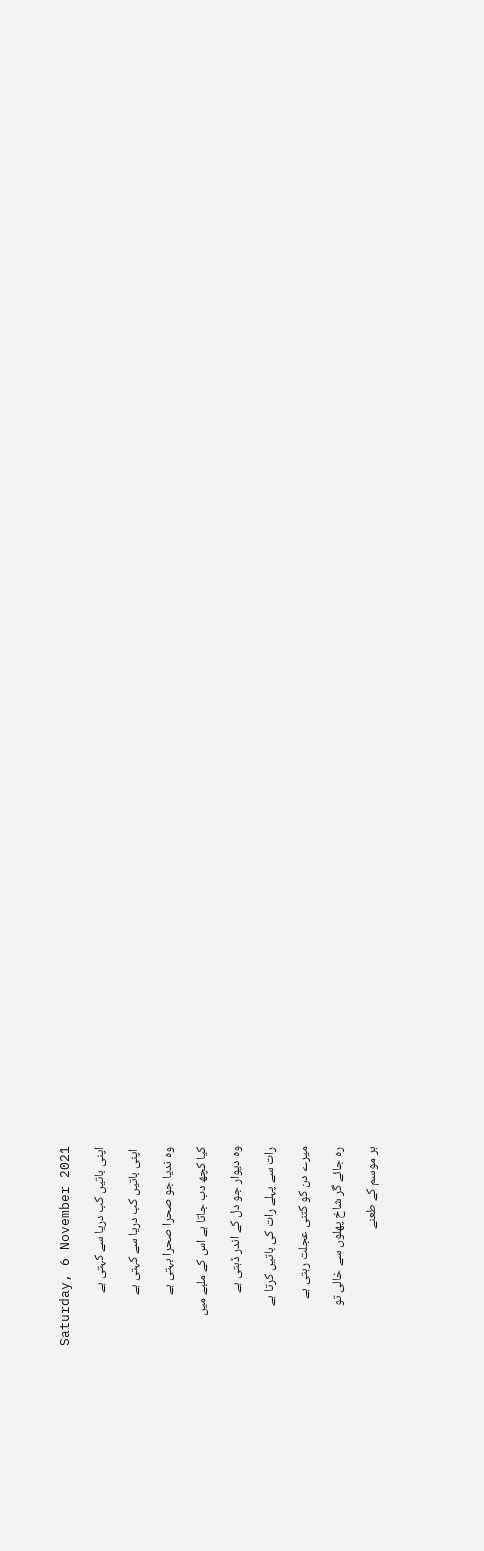Saturday, 6 November 2021

اپنی باتیں کب دریا سے کہتی ہے

 اپنی باتیں کب دریا سے کہتی ہے

وہ ندیا جو صحرا صحرا بہتی ہے

کیا کچھ دب جاتا ہے اس کے ملبے میں

وہ دیوار جو دل کے اندر ڈہتی ہے

رات سے پہلے رات کی باتیں کرتا ہے

میرے دن کو کتنی عجلت رہتی ہے

رہ جائے گر شاخ پھلوں سے خالی تو

ہر موسم کے طعنے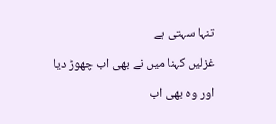تنہا سہتی ہے

غزلیں کہنا میں نے بھی اب چھوڑ دیا

اور وہ بھی اب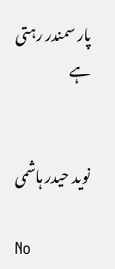پار سمندر رہتی ہے


نوید حیدر ہاشمی

No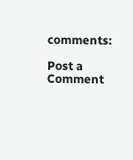comments:

Post a Comment